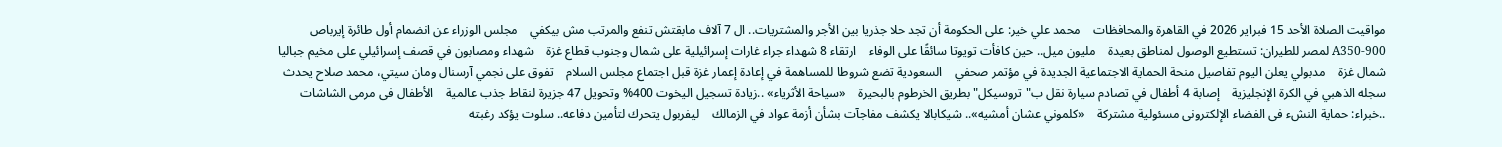مواقيت الصلاة الأحد 15 فبراير 2026 في القاهرة والمحافظات    محمد علي خير: على الحكومة أن تجد حلا جذريا بين الأجر والمشتريات.. ال 7 آلاف مابقتش تنفع والمرتب مش بيكفي    مجلس الوزراء عن انضمام أول طائرة إيرباص A350-900 لمصر للطيران: تستطيع الوصول لمناطق بعيدة    مليون ميل.. حين كافأت تويوتا سائقًا على الوفاء    ارتقاء 8 شهداء جراء غارات إسرائيلية على شمال وجنوب قطاع غزة    شهداء ومصابون في قصف إسرائيلي على مخيم جباليا شمال غزة    مدبولي يعلن اليوم تفاصيل منحة الحماية الاجتماعية الجديدة في مؤتمر صحفي    السعودية تضع شروطا للمساهمة في إعادة إعمار غزة قبل اجتماع مجلس السلام    تفوق على نجمي آرسنال ومان سيتي، محمد صلاح يحدث سجله الذهبي في الكرة الإنجليزية    إصابة 4 أطفال في تصادم سيارة نقل ب"تروسيكل" بطريق الخرطوم بالبحيرة    «سياحة الأثرياء» ..زيادة تسجيل اليخوت 400% وتحويل 47 جزيرة لنقاط جذب عالمية    الأطفال فى مرمى الشاشات ..خبراء: حماية النشء فى الفضاء الإلكترونى مسئولية مشتركة    «كلموني عشان أمشيه».. شيكابالا يكشف مفاجآت بشأن أزمة عواد في الزمالك    ليفربول يتحرك لتأمين دفاعه.. سلوت يؤكد رغبته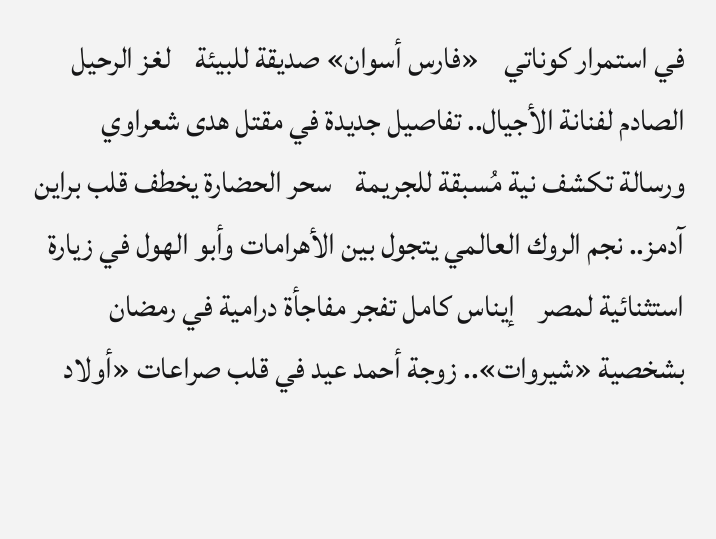في استمرار كوناتي    «فارس أسوان» صديقة للبيئة    لغز الرحيل الصادم لفنانة الأجيال.. تفاصيل جديدة في مقتل هدى شعراوي ورسالة تكشف نية مُسبقة للجريمة    سحر الحضارة يخطف قلب براين آدمز.. نجم الروك العالمي يتجول بين الأهرامات وأبو الهول في زيارة استثنائية لمصر    إيناس كامل تفجر مفاجأة درامية في رمضان بشخصية «شيروات».. زوجة أحمد عيد في قلب صراعات «أولاد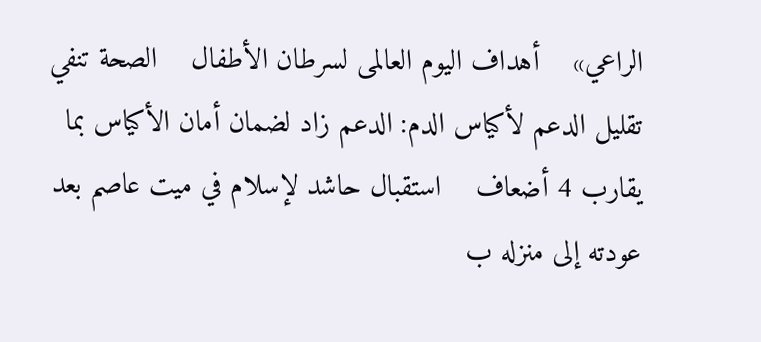الراعي»    أهداف اليوم العالمى لسرطان الأطفال    الصحة تنفي تقليل الدعم لأكياس الدم: الدعم زاد لضمان أمان الأكياس بما يقارب 4 أضعاف    استقبال حاشد لإسلام في ميت عاصم بعد عودته إلى منزله ب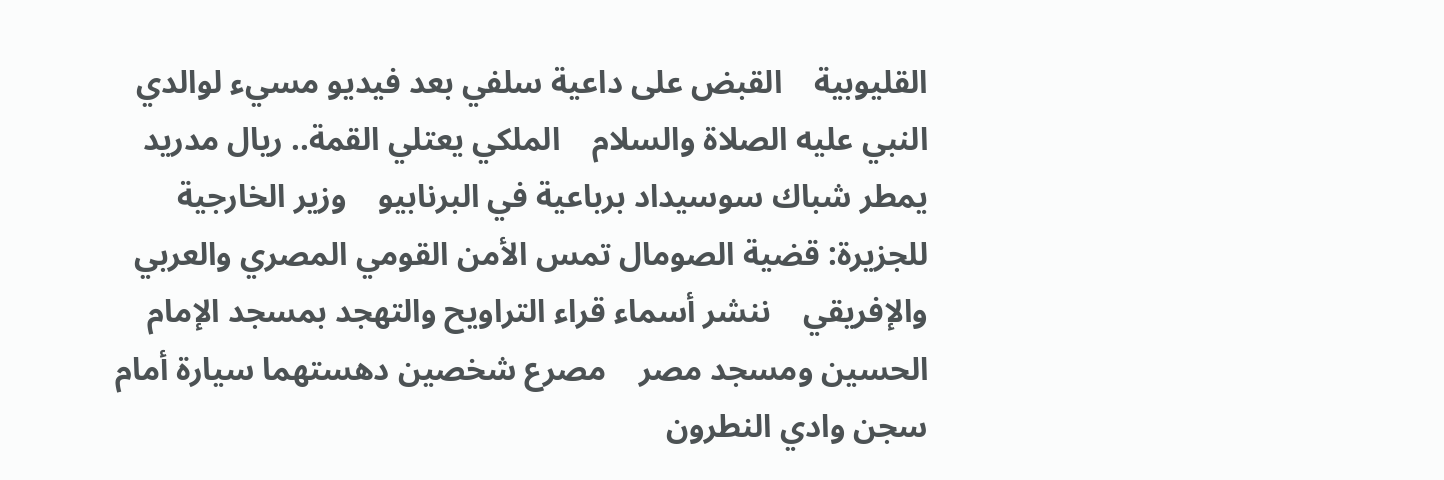القليوبية    القبض على داعية سلفي بعد فيديو مسيء لوالدي النبي عليه الصلاة والسلام    الملكي يعتلي القمة.. ريال مدريد يمطر شباك سوسيداد برباعية في البرنابيو    وزير الخارجية للجزيرة: قضية الصومال تمس الأمن القومي المصري والعربي والإفريقي    ننشر أسماء قراء التراويح والتهجد بمسجد الإمام الحسين ومسجد مصر    مصرع شخصين دهستهما سيارة أمام سجن وادي النطرون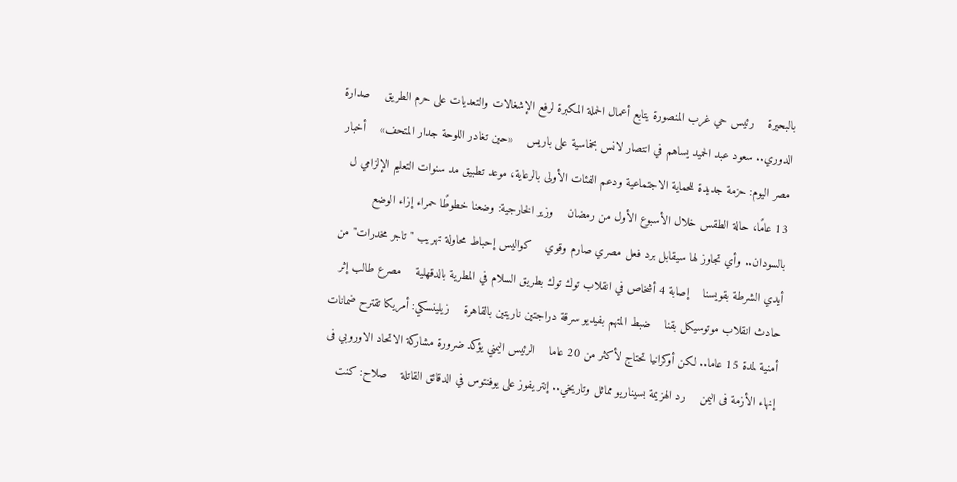بالبحيرة    رئيس حي غرب المنصورة يتابع أعمال الحملة المكبرة لرفع الإشغالات والتعديات على حرم الطريق    صدارة الدوري.. سعود عبد الحميد يساهم في انتصار لانس بخماسية على باريس    «حين تغادر اللوحة جدار المتحف»    أخبار مصر اليوم: حزمة جديدة للحماية الاجتماعية ودعم الفئات الأولى بالرعاية، موعد تطبيق مد سنوات التعليم الإلزامي ل 13 عامًا، حالة الطقس خلال الأسبوع الأول من رمضان    وزير الخارجية: وضعنا خطوطًا حمراء إزاء الوضع بالسودان.. وأي تجاوز لها سيقابل برد فعل مصري صارم وقوي    كواليس إحباط محاولة تهريب "تاجر مخدرات" من أيدي الشرطة بقويسنا    إصابة 4 أشخاص في انقلاب توك توك بطريق السلام في المطرية بالدقهلية    مصرع طالب إثر حادث انقلاب موتوسيكل بقنا    ضبط المتهم بفيديو سرقة دراجتين ناريتين بالقاهرة    زيلينسكي: أمريكا تقترح ضمانات أمنية لمدة 15 عاما.. لكن أوكرانيا تحتاج لأكثر من 20 عاما    الرئيس اليمني يؤكد ضرورة مشاركة الاتحاد الاوروبي فى إنهاء الأزمة فى اليمن    رد الهزيمة بسيناريو مماثل وتاريخي.. إنتر يفوز على يوفنتوس في الدقائق القاتلة    صلاح: كنت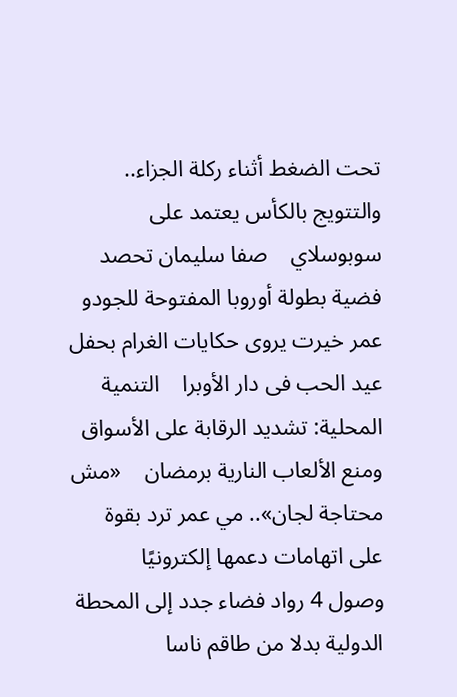تحت الضغط أثناء ركلة الجزاء.. والتتويج بالكأس يعتمد على سوبوسلاي    صفا سليمان تحصد فضية بطولة أوروبا المفتوحة للجودو    عمر خيرت يروى حكايات الغرام بحفل عيد الحب فى دار الأوبرا    التنمية المحلية: تشديد الرقابة على الأسواق ومنع الألعاب النارية برمضان    «مش محتاجة لجان».. مي عمر ترد بقوة على اتهامات دعمها إلكترونيًا    وصول 4 رواد فضاء جدد إلى المحطة الدولية بدلا من طاقم ناسا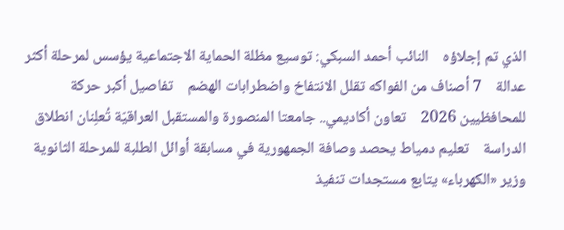الذي تم إجلاؤه    النائب أحمد السبكي: توسيع مظلة الحماية الاجتماعية يؤسس لمرحلة أكثر عدالة    7 أصناف من الفواكه تقلل الانتفاخ واضطرابات الهضم    تفاصيل أكبر حركة للمحافظيين 2026    تعاون أكاديمي.. جامعتا المنصورة والمستقبل العراقيّة تُعلِنان انطلاق الدراسة    تعليم دمياط يحصد وصافة الجمهورية في مسابقة أوائل الطلبة للمرحلة الثانوية    وزير «الكهرباء» يتابع مستجدات تنفيذ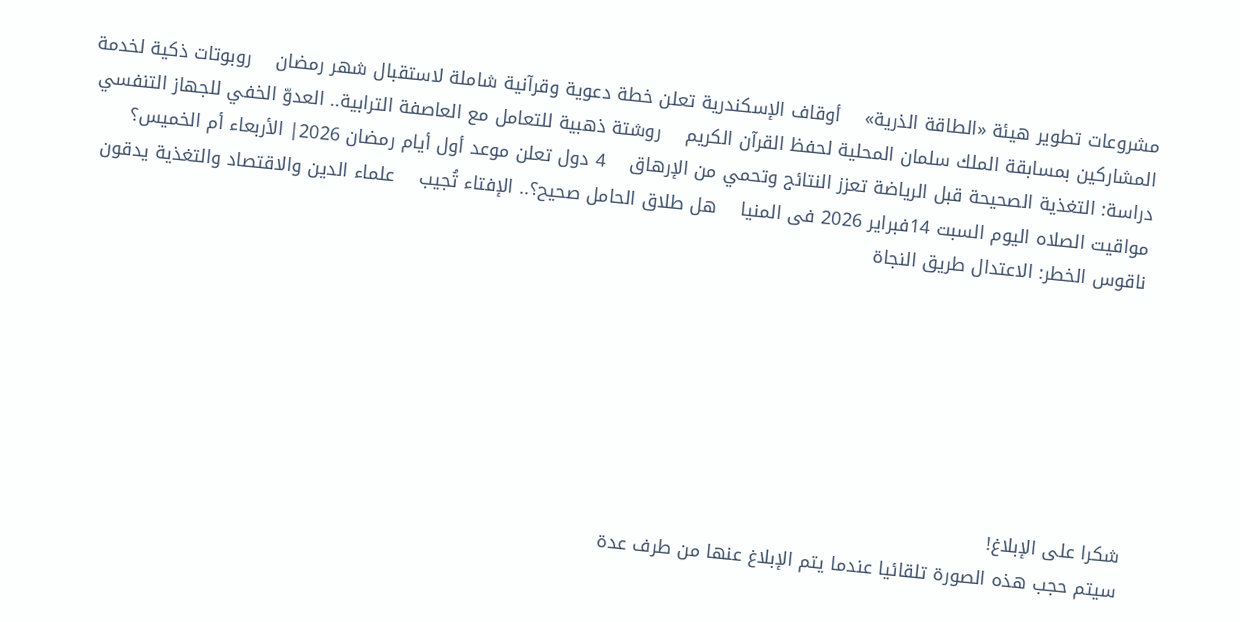مشروعات تطوير هيئة «الطاقة الذرية»    أوقاف الإسكندرية تعلن خطة دعوية وقرآنية شاملة لاستقبال شهر رمضان    روبوتات ذكية لخدمة المشاركين بمسابقة الملك سلمان المحلية لحفظ القرآن الكريم    روشتة ذهبية للتعامل مع العاصفة الترابية.. العدوّ الخفي للجهاز التنفسي    دراسة: التغذية الصحيحة قبل الرياضة تعزز النتائج وتحمي من الإرهاق    4 دول تعلن موعد أول أيام رمضان 2026| الأربعاء أم الخميس؟    مواقيت الصلاه اليوم السبت 14فبراير 2026 فى المنيا    هل طلاق الحامل صحيح؟.. الإفتاء تُجيب    علماء الدين والاقتصاد والتغذية يدقون ناقوس الخطر: الاعتدال طريق النجاة







شكرا على الإبلاغ!
سيتم حجب هذه الصورة تلقائيا عندما يتم الإبلاغ عنها من طرف عدة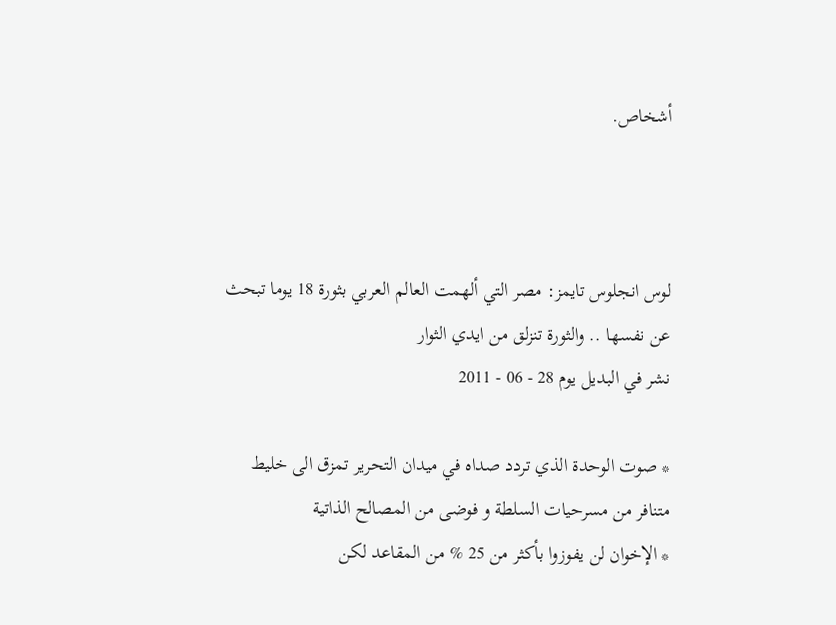أشخاص.



لوس انجلوس تايمز: مصر التي ألهمت العالم العربي بثورة 18 يوما تبحث عن نفسها .. والثورة تنزلق من ايدي الثوار
نشر في البديل يوم 28 - 06 - 2011

* صوت الوحدة الذي تردد صداه في ميدان التحرير تمزق الى خليط متنافر من مسرحيات السلطة و فوضى من المصالح الذاتية
* الإخوان لن يفوزوا بأكثر من 25 % من المقاعد لكن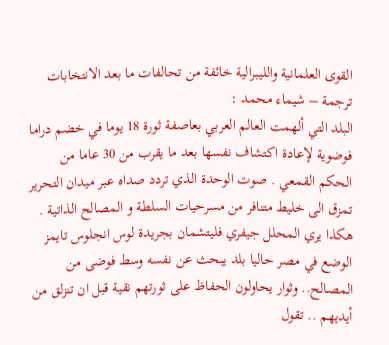القوى العلمانية والليبرالية خائفة من تحالفات ما بعد الانتخابات
ترجمة – شيماء محمد :
البلد التي ألهمت العالم العربي بعاصفة ثورة 18 يوما في خضم دراما فوضوية لإعادة اكتشاف نفسها بعد ما يقرب من 30 عاما من الحكم القمعي . صوت الوحدة الذي تردد صداه عبر ميدان التحرير تمزق الى خليط متنافر من مسرحيات السلطة و المصالح الذاتية . هكذا يري المحلل جيفري فليتشمان بجريدة لوس انجلوس تايمز الوضع في مصر حاليا بلد يبحث عن نفسه وسط فوضى من المصالح.. وثوار يحاولون الحفاظ على ثورتهم نقية قبل ان تنزلق من أيديهم .. تقول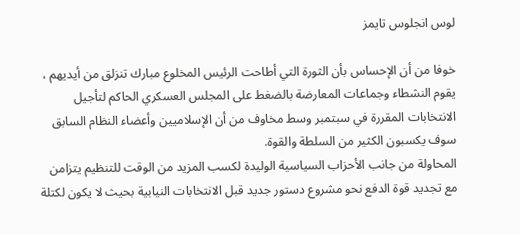لوس انجلوس تايمز

خوفا من أن الإحساس بأن الثورة التي أطاحت الرئيس المخلوع مبارك تنزلق من أيديهم ، يقوم النشطاء وجماعات المعارضة بالضغط على المجلس العسكري الحاكم لتأجيل الانتخابات المقررة في سبتمبر وسط مخاوف من أن الإسلاميين وأعضاء النظام السابق سوف يكسبون الكثير من السلطة والقوة.
المحاولة من جانب الأحزاب السياسية الوليدة لكسب المزيد من الوقت للتنظيم يتزامن مع تجديد قوة الدفع نحو مشروع دستور جديد قبل الانتخابات النيابية بحيث لا يكون لكتلة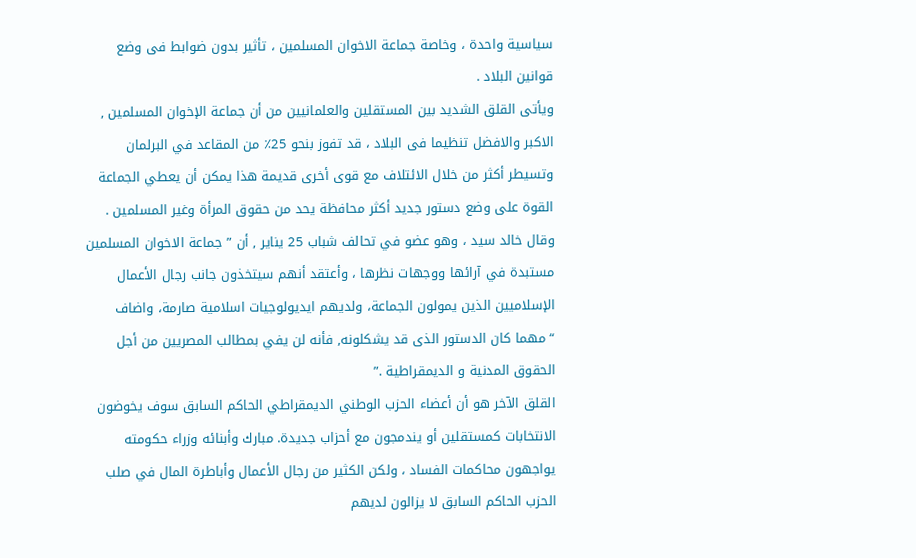سياسية واحدة ، وخاصة جماعة الاخوان المسلمين ، تأثير بدون ضوابط فى وضع قوانين البلاد .
ويأتى القلق الشديد بين المستقلين والعلمانيين من أن جماعة الإخوان المسلمين , الاكبر والافضل تنظيما فى البلاد ، قد تفوز بنحو 25٪ من المقاعد في البرلمان وتسيطر أكثر من خلال الائتلاف مع قوى أخرى قديمة هذا يمكن أن يعطي الجماعة القوة على وضع دستور جديد أكثر محافظة يحد من حقوق المرأة وغير المسلمين .
وقال خالد سيد ، وهو عضو في تحالف شباب 25 يناير , أن ” جماعة الاخوان المسلمين مستبدة في آرائها ووجهات نظرها ، وأعتقد أنهم سيتخذون جانب رجال الأعمال الإسلاميين الذين يمولون الجماعة، ولديهم ايديولوجيات اسلامية صارمة، واضاف “مهما كان الدستور الذى قد يشكلونه, فأنه لن يفي بمطالب المصريين من أجل الحقوق المدنية و الديمقراطية .”
القلق الآخر هو أن أعضاء الحزب الوطني الديمقراطي الحاكم السابق سوف يخوضون الانتخابات كمستقلين أو يندمجون مع أحزاب جديدة. مبارك وأبنائه وزراء حكومته يواجهون محاكمات الفساد ، ولكن الكثير من رجال الأعمال وأباطرة المال في صلب الحزب الحاكم السابق لا يزالون لديهم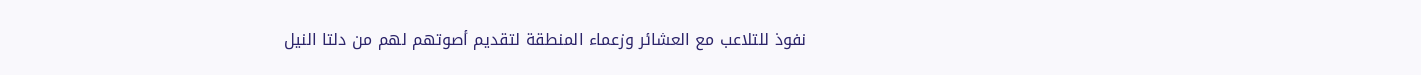نفوذ للتلاعب مع العشائر وزعماء المنطقة لتقديم أصوتهم لهم من دلتا النيل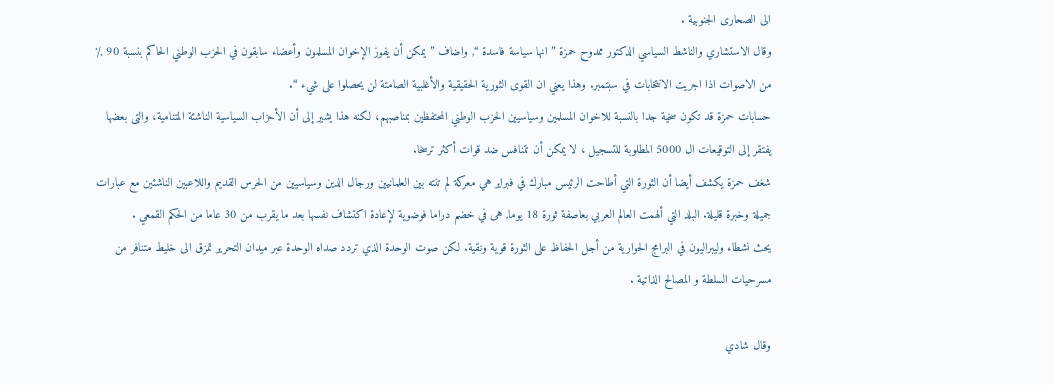الى الصحارى الجنوبية .
وقال الاستشاري والناشط السياسي الدكتور ممدوح حمزة ” انها سياسة فاسدة “, واضاف ”يمكن أن يفوز الإخوان المسلمون وأعضاء سابقون في الحزب الوطني الحاكم بنسبة 90 ٪ من الاصوات اذا اجريت الانتخابات في سبتمبر. وهذا يعني ان القوى الثورية الحقيقية والأغلبية الصامتة لن يحصلوا على شيء “.
حسابات حمزة قد تكون سخية جدا بالنسبة للاخوان المسلمين وسياسيين الحزب الوطني المحتفظين بمناصبهم، لكنه هذا يشير إلى أن الأحزاب السياسية الناشئة المتنامية، والتى بعضها يفتقر إلى التوقيعات ال 5000 المطلوبة للتسجيل ، لا يمكن أن تتنافس ضد قوات أكثر ترسخا.
شغف حمزة يكشف أيضا أن الثورة التي أطاحت الرئيس مبارك في فبراير هي معركة لم تنته بين العلمانيين ورجال الدين وسياسيين من الحرس القديم واللاعبين الناشئين مع عبارات جميلة وخبرة قليلة. البلد التي ألهمت العالم العربي بعاصفة ثورة 18 يوما, هى في خضم دراما فوضوية لإعادة اكتشاف نفسها بعد ما يقرب من 30 عاما من الحكم القمعي .
يحث نشطاء وليبراليون في البرامج الحوارية من أجل الحفاظ على الثورة قوية ونقية. لكن صوت الوحدة الذي تردد صداه الوحدة عبر ميدان التحرير تمزق الى خليط متنافر من مسرحيات السلطة و المصالح الذاتية .

وقال شادي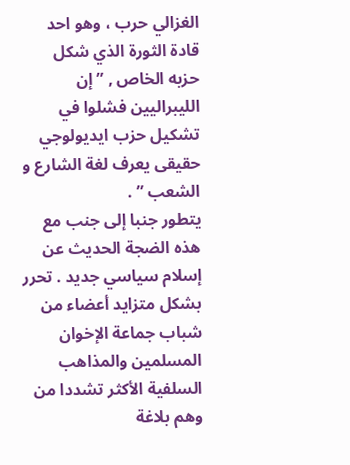الغزالي حرب ، وهو احد قادة الثورة الذي شكل حزبه الخاص , ” إن الليبراليين فشلوا في تشكيل حزب ايديولوجي حقيقى يعرف لغة الشارع و الشعب ” .
يتطور جنبا إلى جنب مع هذه الضجة الحديث عن إسلام سياسي جديد . تحرر بشكل متزايد أعضاء من شباب جماعة الإخوان المسلمين والمذاهب السلفية الأكثر تشددا من وهم بلاغة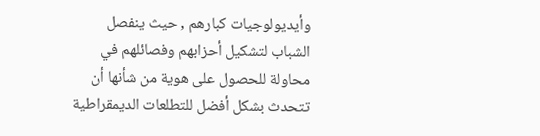وأيديولوجيات كبارهم , حيث ينفصل الشباب لتشكيل أحزابهم وفصائلهم في محاولة للحصول على هوية من شأنها أن تتحدث بشكل أفضل للتطلعات الديمقراطية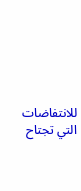للانتفاضات التي تجتاح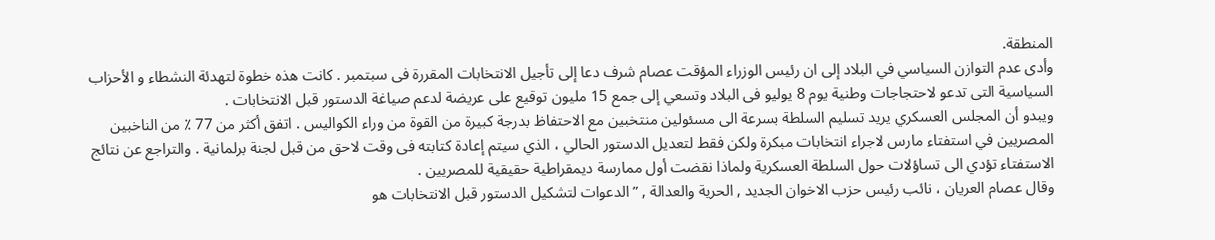المنطقة.
وأدى عدم التوازن السياسي في البلاد إلى ان رئيس الوزراء المؤقت عصام شرف دعا إلى تأجيل الانتخابات المقررة فى سبتمبر . كانت هذه خطوة لتهدئة النشطاء و الأحزاب السياسية التى تدعو لاحتجاجات وطنية يوم 8 يوليو فى البلاد وتسعي إلى جمع 15 مليون توقيع على عريضة لدعم صياغة الدستور قبل الانتخابات .
ويبدو أن المجلس العسكري يريد تسليم السلطة بسرعة الى مسئولين منتخبين مع الاحتفاظ بدرجة كبيرة من القوة من وراء الكواليس . اتفق أكثر من 77 ٪ من الناخبين المصريين في استفتاء مارس لاجراء انتخابات مبكرة ولكن فقط لتعديل الدستور الحالي ، الذي سيتم إعادة كتابته فى وقت لاحق من قبل لجنة برلمانية . والتراجع عن نتائج الاستفتاء تؤدي الى تساؤلات حول السلطة العسكرية ولماذا نقضت أول ممارسة ديمقراطية حقيقية للمصريين .
وقال عصام العريان ، نائب رئيس حزب الاخوان الجديد , الحرية والعدالة , ” الدعوات لتشكيل الدستور قبل الانتخابات هو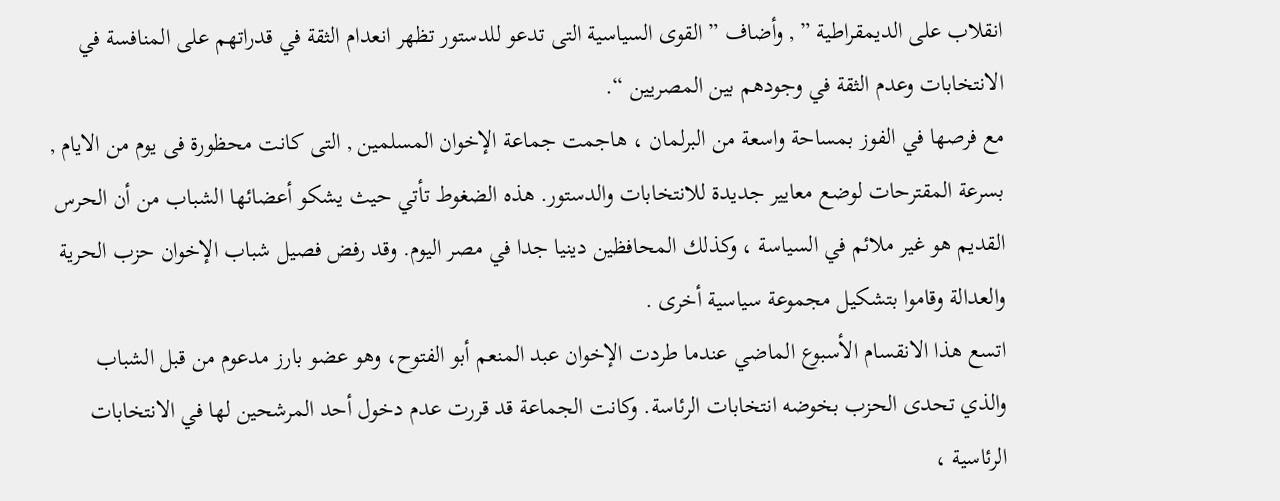انقلاب على الديمقراطية ” , وأضاف ” القوى السياسية التى تدعو للدستور تظهر انعدام الثقة في قدراتهم على المنافسة في الانتخابات وعدم الثقة في وجودهم بين المصريين “.
مع فرصها في الفوز بمساحة واسعة من البرلمان ، هاجمت جماعة الإخوان المسلمين , التى كانت محظورة فى يوم من الايام , بسرعة المقترحات لوضع معايير جديدة للانتخابات والدستور. هذه الضغوط تأتي حيث يشكو أعضائها الشباب من أن الحرس القديم هو غير ملائم في السياسة ، وكذلك المحافظين دينيا جدا في مصر اليوم. وقد رفض فصيل شباب الإخوان حزب الحرية والعدالة وقاموا بتشكيل مجموعة سياسية أخرى .
اتسع هذا الانقسام الأسبوع الماضي عندما طردت الإخوان عبد المنعم أبو الفتوح، وهو عضو بارز مدعوم من قبل الشباب والذي تحدى الحزب بخوضه انتخابات الرئاسة. وكانت الجماعة قد قررت عدم دخول أحد المرشحين لها في الانتخابات الرئاسية ،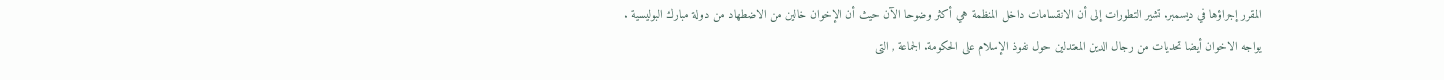المقرر إجراؤها في ديسمبر. تشير التطورات إلى أن الانقسامات داخل المنظمة هي أكثر وضوحا الآن حيث أن الإخوان خالين من الاضطهاد من دولة مبارك البوليسية .
يواجه الاخوان أيضا تحديات من رجال الدين المعتدلين حول نفوذ الإسلام على الحكومة. الجماعة , التى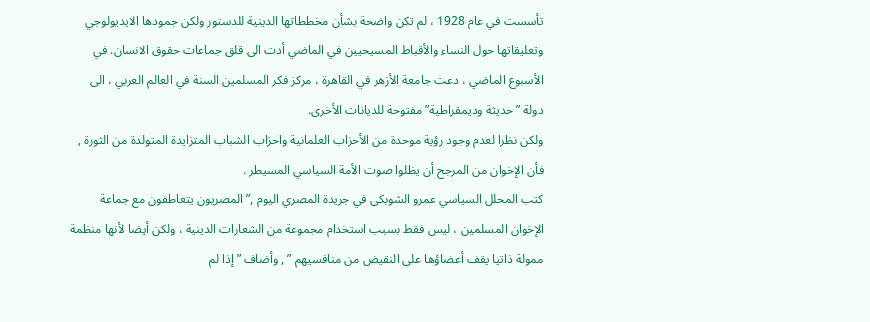تأسست في عام 1928 ، لم تكن واضحة بشأن مخططاتها الدينية للدستور ولكن جمودها الايديولوجي وتعليقاتها حول النساء والأقباط المسيحيين في الماضي أدت الى قلق جماعات حقوق الانسان. في الأسبوع الماضي ، دعت جامعة الأزهر في القاهرة ، مركز فكر المسلمين السنة في العالم العربي ، الى دولة ” حديثة وديمقراطية” مفتوحة للديانات الأخرى.
ولكن نظرا لعدم وجود رؤية موحدة من الأحزاب العلمانية واحزاب الشباب المتزايدة المتولدة من الثورة , فأن الإخوان من المرجح أن يظلوا صوت الأمة السياسي المسيطر .
كتب المحلل السياسي عمرو الشوبكى في جريدة المصري اليوم ,” المصريون يتعاطفون مع جماعة الإخوان المسلمين ، ليس فقط بسبب استخدام مجموعة من الشعارات الدينية ، ولكن أيضا لأنها منظمة ممولة ذاتيا يقف أعضاؤها على النقيض من منافسيهم ” , وأضاف ” إذا لم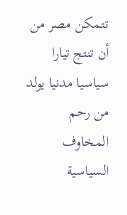تتمكن مصر من أن تنتج تيارا سياسيا مدنيا يولد من رحم المخاوف السياسية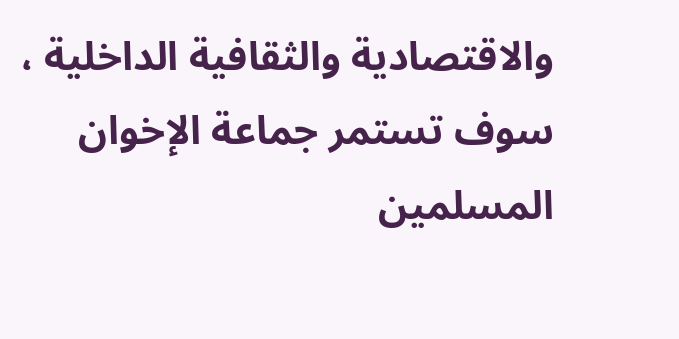والاقتصادية والثقافية الداخلية ، سوف تستمر جماعة الإخوان المسلمين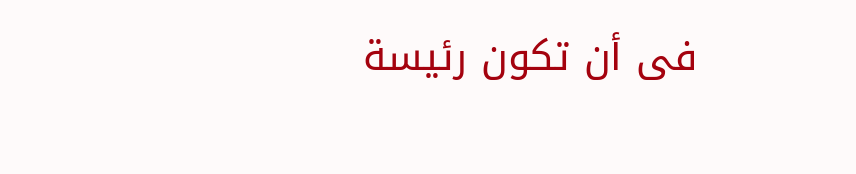فى أن تكون رئيسة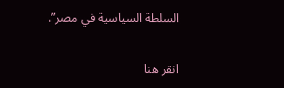السلطة السياسية في مصر”.


انقر هنا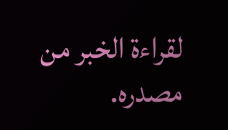لقراءة الخبر من مصدره.